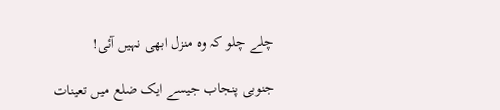چلے چلو کہ وہ منزل ابھی نہیں آئی!

جنوبی پنجاب جیسے ایک ضلع میں تعینات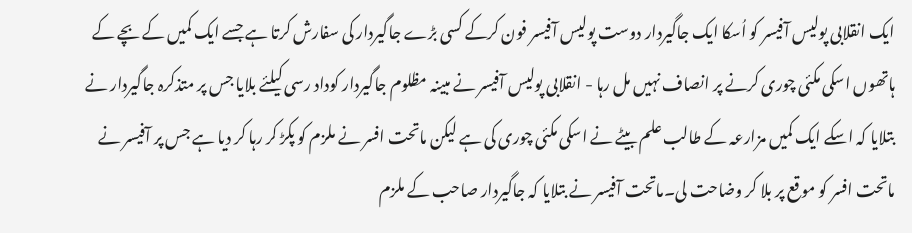ایک انقلابی پولیس آفیسر کو اُسکا ایک جاگیردار دوست پولیس آفیسر فون کرکے کسی بڑے جاگیردار کی سفارش کرتا ہے جسے ایک کمیں کے بچے کے ہاتھوں اسکی مکئی چوری کرنے پر انصاف نہیں مل رہا - انقلابی پولیس آفیسر نے مبینہ مظلوم جاگیردار کوداد رسی کیلئے بلایا جس پر متذکرہ جاگیردار نے بتلایا کہ اسکے ایک کمیں مزارعہ کے طالب علم بیٹے نے اسکی مکئی چوری کی ہے لیکن ماتحت افسر نے ملزم کو پکڑ کر رہا کر دیا ہے جس پر آفیسر نے ماتحت افسر کو موقع پر بلا کر وضاحت لی۔ماتحت آفیسر نے بتلایا کہ جاگیردار صاحب کے ملزم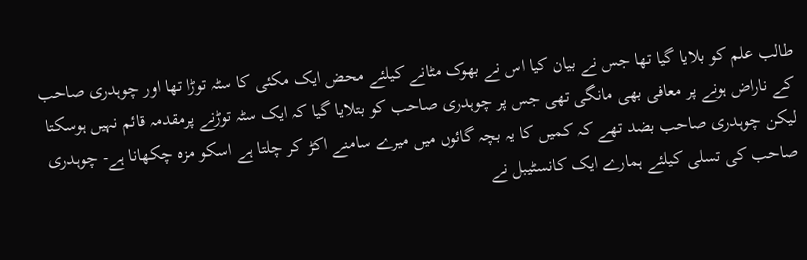طالب علم کو بلایا گیا تھا جس نے بیان کیا اس نے بھوک مٹانے کیلئے محض ایک مکئی کا سٹہ توڑا تھا اور چوہدری صاحب کے ناراض ہونے پر معافی بھی مانگی تھی جس پر چوہدری صاحب کو بتلایا گیا کہ ایک سٹہ توڑنے پرمقدمہ قائم نہیں ہوسکتا لیکن چوہدری صاحب بضد تھے کہ کمیں کا یہ بچہ گائوں میں میرے سامنے اکڑ کر چلتا ہے اسکو مزہ چکھانا ہے- چوہدری صاحب کی تسلی کیلئے ہمارے ایک کانسٹیبل نے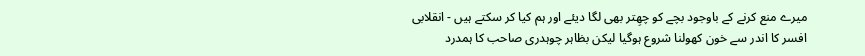میرے منع کرنے کے باوجود بچے کو چھِتر بھی لگا دیئے اور ہم کیا کر سکتے ہیں - انقلابی افسر کا اندر سے خون کھولنا شروع ہوگیا لیکن بظاہر چوہدری صاحب کا ہمدرد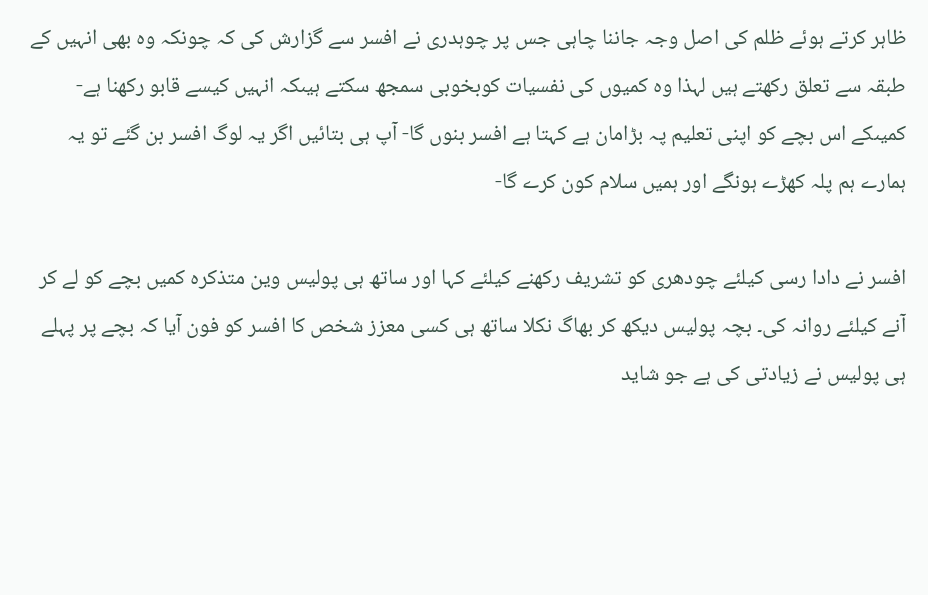ظاہر کرتے ہوئے ظلم کی اصل وجہ جاننا چاہی جس پر چوہدری نے افسر سے گزارش کی کہ چونکہ وہ بھی انہیں کے طبقہ سے تعلق رکھتے ہیں لہذا وہ کمیوں کی نفسیات کوبخوبی سمجھ سکتے ہیںکہ انہیں کیسے قابو رکھنا ہے- کمیںکے اس بچے کو اپنی تعلیم پہ بڑامان ہے کہتا ہے افسر بنوں گا- آپ ہی بتائیں اگر یہ لوگ افسر بن گئے تو یہ ہمارے ہم پلہ کھڑے ہونگے اور ہمیں سلام کون کرے گا-

افسر نے دادا رسی کیلئے چودھری کو تشریف رکھنے کیلئے کہا اور ساتھ ہی پولیس وین متذکرہ کمیں بچے کو لے کر آنے کیلئے روانہ کی۔ بچہ پولیس دیکھ کر بھاگ نکلا ساتھ ہی کسی معزز شخص کا افسر کو فون آیا کہ بچے پر پہلے ہی پولیس نے زیادتی کی ہے جو شاید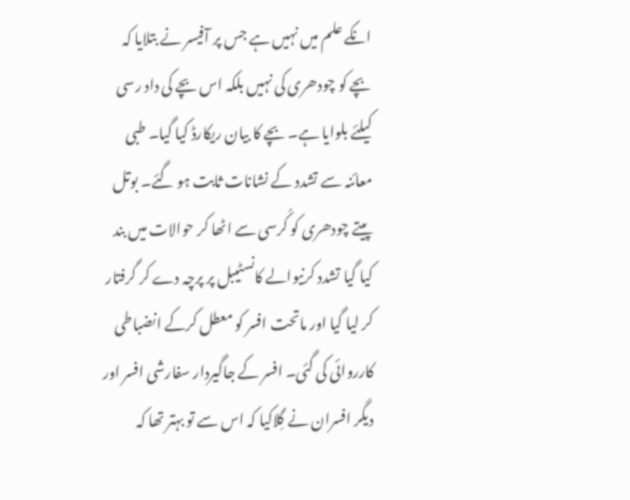انکے علم میں نہیں ہے جس پر آفیسر نے بتلایا کہ بچے کو چودھری کی نہیں بلکہ اس بچے کی داد رسی کیلئے بلوایا ہے۔ بچے کا بیان ریکارڈ کیا گیا۔ طبی معائنہ سے تشدد کے نشانات ثابت ہو گئے۔ بوتل پیتے چودھری کو کُرسی سے اٹھا کر حوالات میں بند کیا گیا تشدد کرنیوالے کانسٹیبل پر پرچہ دے کر گرفتار کر لیا گیا اور ماتحت افسر کو معطل کرکے انضباطی کارروائی کی گئی۔ افسر کے جاگیردار سفارشی افسر اور دیگر افسران نے گِلاکیا کہ اس سے تو بہتر تھا کہ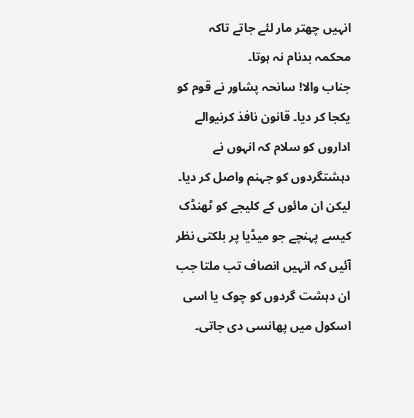انہیں چھتر مار لئے جاتے تاکہ محکمہ بدنام نہ ہوتا۔
جناب والا! سانحہ پشاور نے قوم کو یکجا کر دیا۔ قانون نافذ کرنیوالے اداروں کو سلام کہ انہوں نے دہشتگردوں کو جہنم واصل کر دیا۔ لیکن ان مائوں کے کلیجے کو ٹھنڈک کیسے پہنچے جو میڈیا پر بلکتی نظر آئیں کہ انہیں انصاف تب ملتا جب ان دہشت گردوں کو چوک یا اسی اسکول میں پھانسی دی جاتی۔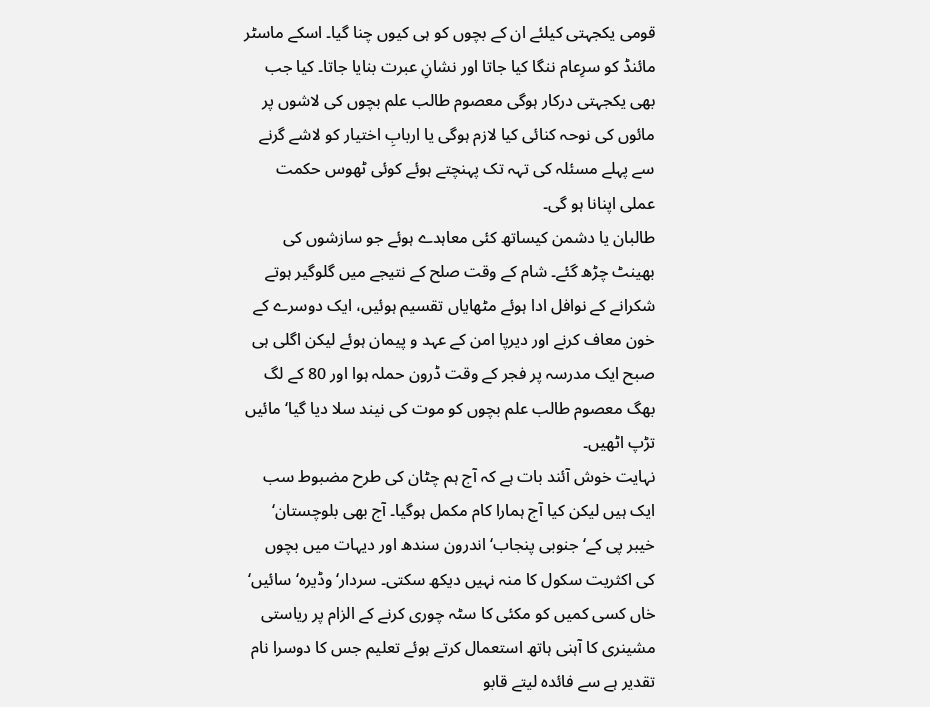قومی یکجہتی کیلئے ان کے بچوں کو ہی کیوں چنا گیا۔ اسکے ماسٹر مائنڈ کو سرِعام ننگا کیا جاتا اور نشانِ عبرت بنایا جاتا۔ کیا جب بھی یکجہتی درکار ہوگی معصوم طالب علم بچوں کی لاشوں پر مائوں کی نوحہ کنائی کیا لازم ہوگی یا اربابِ اختیار کو لاشے گرنے سے پہلے مسئلہ کی تہہ تک پہنچتے ہوئے کوئی ٹھوس حکمت عملی اپنانا ہو گی۔
طالبان یا دشمن کیساتھ کئی معاہدے ہوئے جو سازشوں کی بھینٹ چڑھ گئے۔ شام کے وقت صلح کے نتیجے میں گلوگیر ہوتے شکرانے کے نوافل ادا ہوئے مٹھایاں تقسیم ہوئیں، ایک دوسرے کے خون معاف کرنے اور دیرپا امن کے عہد و پیمان ہوئے لیکن اگلی ہی صبح ایک مدرسہ پر فجر کے وقت ڈرون حملہ ہوا اور 80 کے لگ بھگ معصوم طالب علم بچوں کو موت کی نیند سلا دیا گیا‘ مائیں تڑپ اٹھیں۔
نہایت خوش آئند بات ہے کہ آج ہم چٹان کی طرح مضبوط سب ایک ہیں لیکن کیا آج ہمارا کام مکمل ہوگیا۔ آج بھی بلوچستان‘ خیبر پی کے‘ جنوبی پنجاب‘ اندرون سندھ اور دیہات میں بچوں کی اکثریت سکول کا منہ نہیں دیکھ سکتی۔ سردار‘ وڈیرہ‘ سائیں‘ خاں کسی کمیں کو مکئی کا سٹہ چوری کرنے کے الزام پر ریاستی مشینری کا آہنی ہاتھ استعمال کرتے ہوئے تعلیم جس کا دوسرا نام تقدیر ہے سے فائدہ لیتے قابو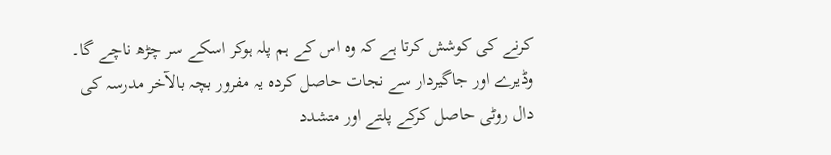کرنے کی کوشش کرتا ہے کہ وہ اس کے ہم پلہ ہوکر اسکے سر چڑھ ناچے گا۔ وڈیرے اور جاگیردار سے نجات حاصل کردہ یہ مفرور بچہ بالآخر مدرسہ کی دال روٹی حاصل کرکے پلتے اور متشدد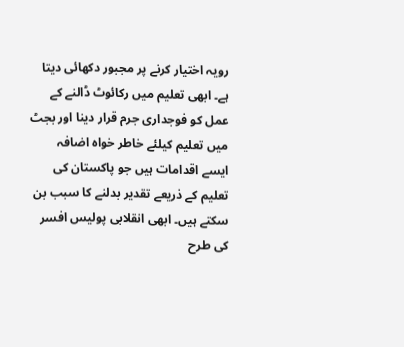رویہ اختیار کرنے پر مجبور دکھائی دیتا ہے۔ ابھی تعلیم میں رکائوٹ ڈالنے کے عمل کو فوجداری جرم قرار دینا اور بجٹ میں تعلیم کیلئے خاطر خواہ اضافہ ایسے اقدامات ہیں جو پاکستان کی تعلیم کے ذریعے تقدیر بدلنے کا سبب بن سکتے ہیں۔ ابھی انقلابی پولیس افسر کی طرح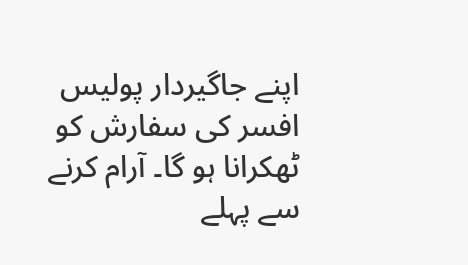اپنے جاگیردار پولیس افسر کی سفارش کو ٹھکرانا ہو گا۔ آرام کرنے سے پہلے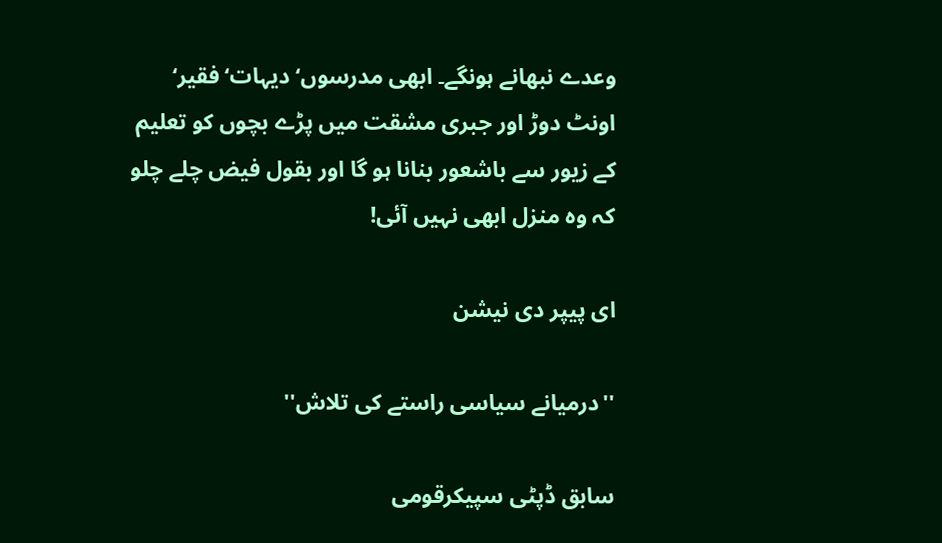وعدے نبھانے ہونگے۔ ابھی مدرسوں‘ دیہات‘ فقیر‘ اونٹ دوڑ اور جبری مشقت میں پڑے بچوں کو تعلیم کے زیور سے باشعور بنانا ہو گا اور بقول فیض چلے چلو کہ وہ منزل ابھی نہیں آئی!

ای پیپر دی نیشن

''درمیانے سیاسی راستے کی تلاش''

سابق ڈپٹی سپیکرقومی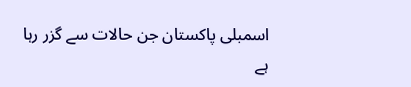اسمبلی پاکستان جن حالات سے گزر رہا ہے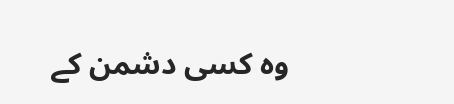وہ کسی دشمن کے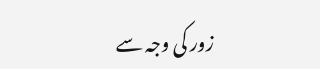زور کی وجہ سے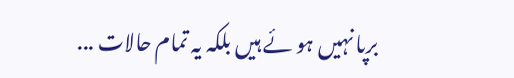برپا نہیں ہو ئے ہیں بلکہ یہ تمام حالات ...